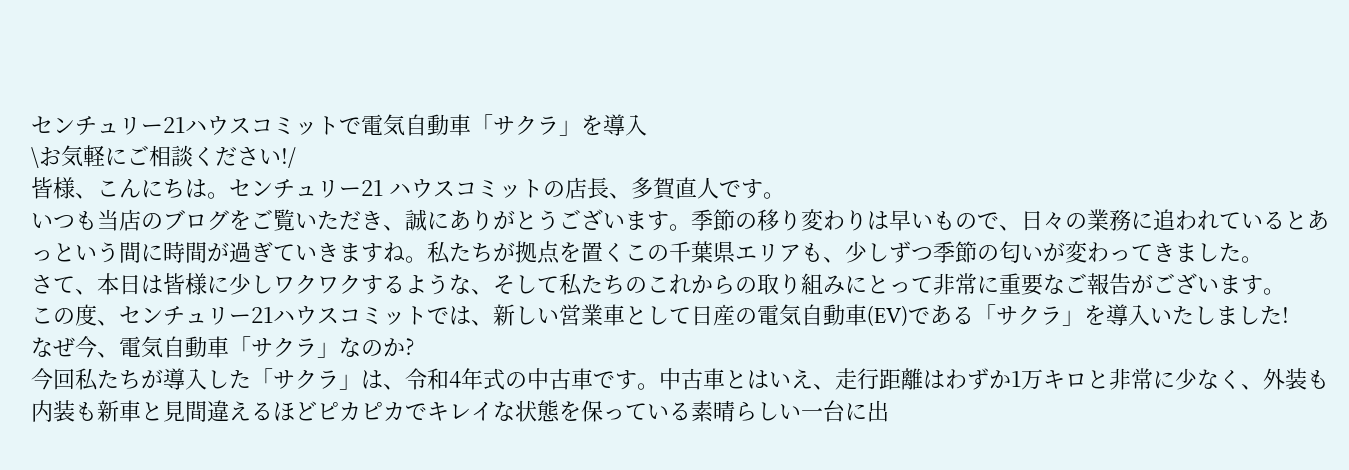センチュリー21ハウスコミットで電気自動車「サクラ」を導入
\お気軽にご相談ください!/
皆様、こんにちは。センチュリー21 ハウスコミットの店長、多賀直人です。
いつも当店のブログをご覧いただき、誠にありがとうございます。季節の移り変わりは早いもので、日々の業務に追われているとあっという間に時間が過ぎていきますね。私たちが拠点を置くこの千葉県エリアも、少しずつ季節の匂いが変わってきました。
さて、本日は皆様に少しワクワクするような、そして私たちのこれからの取り組みにとって非常に重要なご報告がございます。
この度、センチュリー21ハウスコミットでは、新しい営業車として日産の電気自動車(EV)である「サクラ」を導入いたしました!
なぜ今、電気自動車「サクラ」なのか?
今回私たちが導入した「サクラ」は、令和4年式の中古車です。中古車とはいえ、走行距離はわずか1万キロと非常に少なく、外装も内装も新車と見間違えるほどピカピカでキレイな状態を保っている素晴らしい一台に出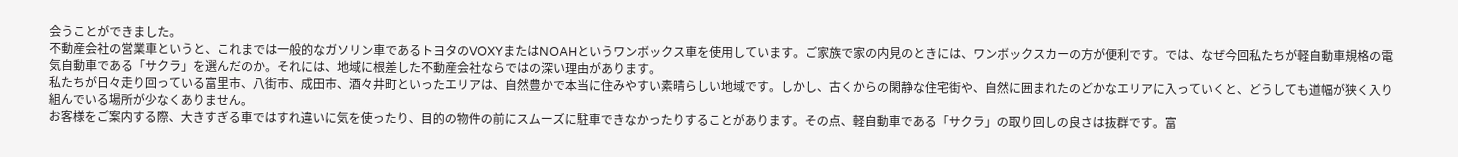会うことができました。
不動産会社の営業車というと、これまでは一般的なガソリン車であるトヨタのVOXYまたはNOAHというワンボックス車を使用しています。ご家族で家の内見のときには、ワンボックスカーの方が便利です。では、なぜ今回私たちが軽自動車規格の電気自動車である「サクラ」を選んだのか。それには、地域に根差した不動産会社ならではの深い理由があります。
私たちが日々走り回っている富里市、八街市、成田市、酒々井町といったエリアは、自然豊かで本当に住みやすい素晴らしい地域です。しかし、古くからの閑静な住宅街や、自然に囲まれたのどかなエリアに入っていくと、どうしても道幅が狭く入り組んでいる場所が少なくありません。
お客様をご案内する際、大きすぎる車ではすれ違いに気を使ったり、目的の物件の前にスムーズに駐車できなかったりすることがあります。その点、軽自動車である「サクラ」の取り回しの良さは抜群です。富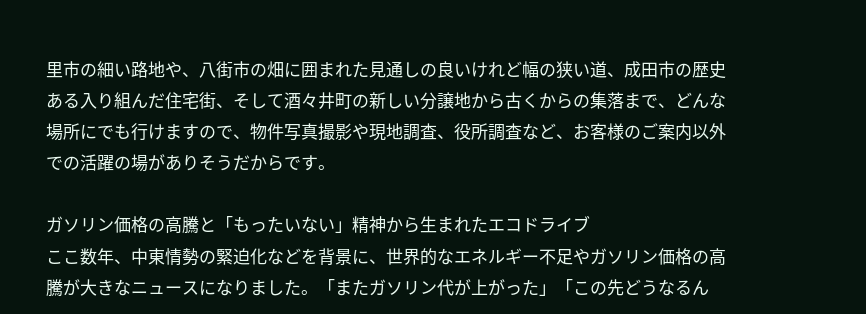里市の細い路地や、八街市の畑に囲まれた見通しの良いけれど幅の狭い道、成田市の歴史ある入り組んだ住宅街、そして酒々井町の新しい分譲地から古くからの集落まで、どんな場所にでも行けますので、物件写真撮影や現地調査、役所調査など、お客様のご案内以外での活躍の場がありそうだからです。

ガソリン価格の高騰と「もったいない」精神から生まれたエコドライブ
ここ数年、中東情勢の緊迫化などを背景に、世界的なエネルギー不足やガソリン価格の高騰が大きなニュースになりました。「またガソリン代が上がった」「この先どうなるん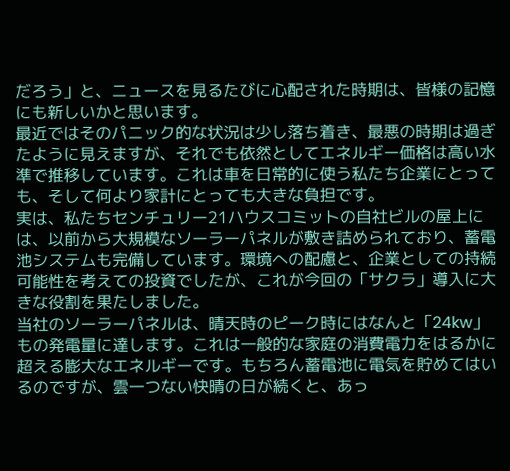だろう」と、ニュースを見るたびに心配された時期は、皆様の記憶にも新しいかと思います。
最近ではそのパニック的な状況は少し落ち着き、最悪の時期は過ぎたように見えますが、それでも依然としてエネルギー価格は高い水準で推移しています。これは車を日常的に使う私たち企業にとっても、そして何より家計にとっても大きな負担です。
実は、私たちセンチュリー21ハウスコミットの自社ビルの屋上には、以前から大規模なソーラーパネルが敷き詰められており、蓄電池システムも完備しています。環境への配慮と、企業としての持続可能性を考えての投資でしたが、これが今回の「サクラ」導入に大きな役割を果たしました。
当社のソーラーパネルは、晴天時のピーク時にはなんと「24kw」もの発電量に達します。これは一般的な家庭の消費電力をはるかに超える膨大なエネルギーです。もちろん蓄電池に電気を貯めてはいるのですが、雲一つない快晴の日が続くと、あっ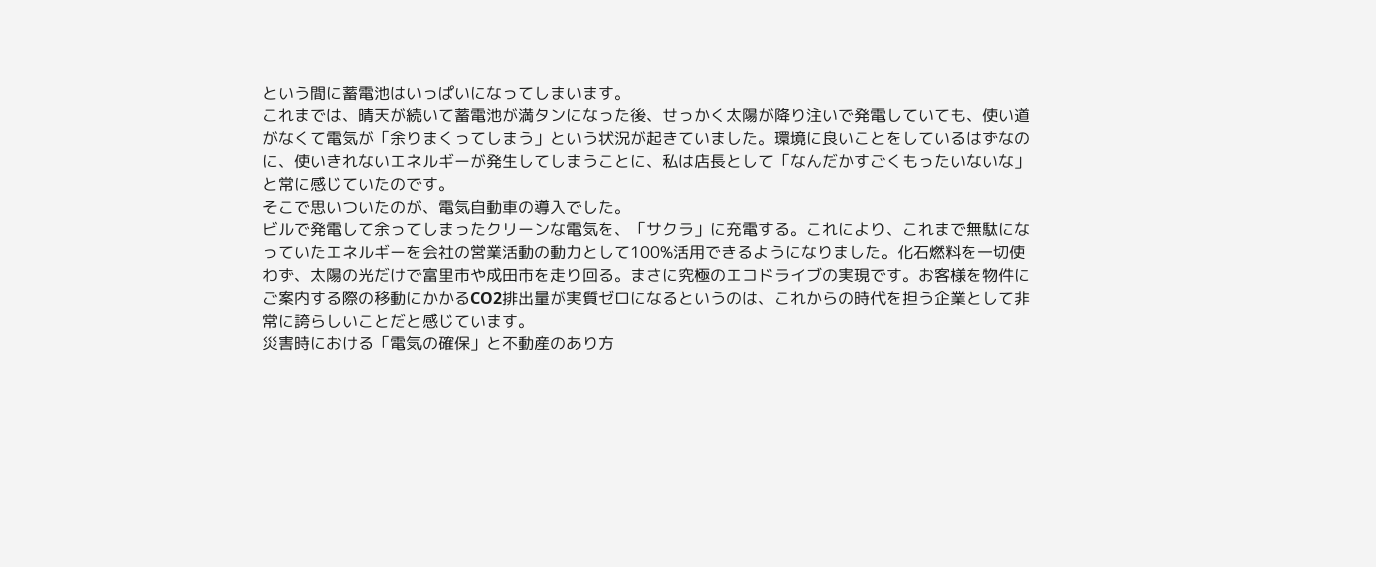という間に蓄電池はいっぱいになってしまいます。
これまでは、晴天が続いて蓄電池が満タンになった後、せっかく太陽が降り注いで発電していても、使い道がなくて電気が「余りまくってしまう」という状況が起きていました。環境に良いことをしているはずなのに、使いきれないエネルギーが発生してしまうことに、私は店長として「なんだかすごくもったいないな」と常に感じていたのです。
そこで思いついたのが、電気自動車の導入でした。
ビルで発電して余ってしまったクリーンな電気を、「サクラ」に充電する。これにより、これまで無駄になっていたエネルギーを会社の営業活動の動力として100%活用できるようになりました。化石燃料を一切使わず、太陽の光だけで富里市や成田市を走り回る。まさに究極のエコドライブの実現です。お客様を物件にご案内する際の移動にかかるCO2排出量が実質ゼロになるというのは、これからの時代を担う企業として非常に誇らしいことだと感じています。
災害時における「電気の確保」と不動産のあり方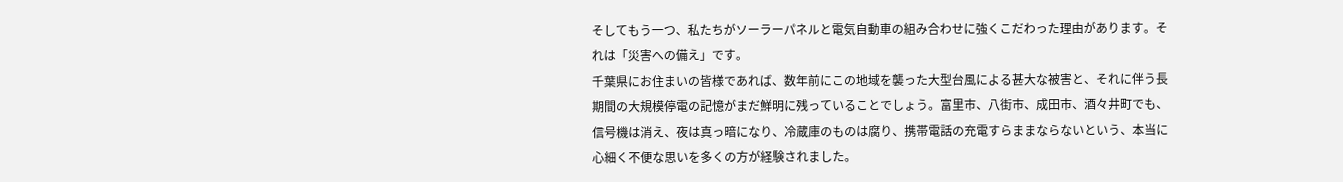そしてもう一つ、私たちがソーラーパネルと電気自動車の組み合わせに強くこだわった理由があります。それは「災害への備え」です。
千葉県にお住まいの皆様であれば、数年前にこの地域を襲った大型台風による甚大な被害と、それに伴う長期間の大規模停電の記憶がまだ鮮明に残っていることでしょう。富里市、八街市、成田市、酒々井町でも、信号機は消え、夜は真っ暗になり、冷蔵庫のものは腐り、携帯電話の充電すらままならないという、本当に心細く不便な思いを多くの方が経験されました。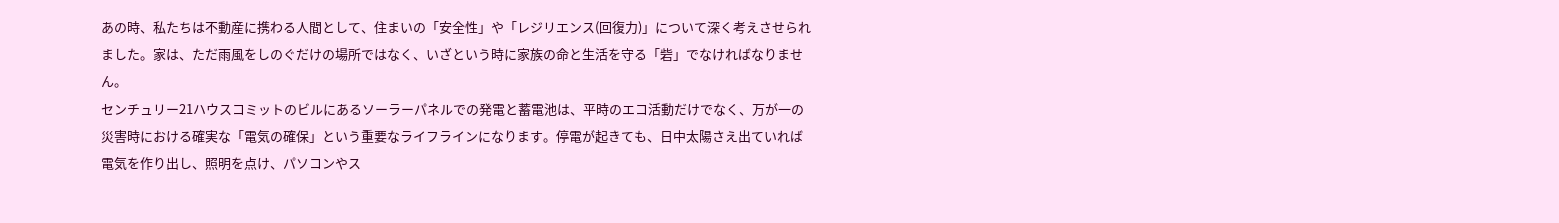あの時、私たちは不動産に携わる人間として、住まいの「安全性」や「レジリエンス(回復力)」について深く考えさせられました。家は、ただ雨風をしのぐだけの場所ではなく、いざという時に家族の命と生活を守る「砦」でなければなりません。
センチュリー21ハウスコミットのビルにあるソーラーパネルでの発電と蓄電池は、平時のエコ活動だけでなく、万が一の災害時における確実な「電気の確保」という重要なライフラインになります。停電が起きても、日中太陽さえ出ていれば電気を作り出し、照明を点け、パソコンやス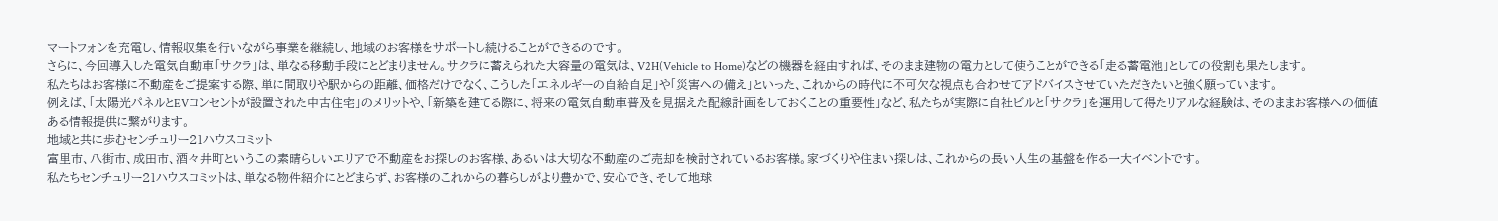マートフォンを充電し、情報収集を行いながら事業を継続し、地域のお客様をサポートし続けることができるのです。
さらに、今回導入した電気自動車「サクラ」は、単なる移動手段にとどまりません。サクラに蓄えられた大容量の電気は、V2H(Vehicle to Home)などの機器を経由すれば、そのまま建物の電力として使うことができる「走る蓄電池」としての役割も果たします。
私たちはお客様に不動産をご提案する際、単に間取りや駅からの距離、価格だけでなく、こうした「エネルギーの自給自足」や「災害への備え」といった、これからの時代に不可欠な視点も合わせてアドバイスさせていただきたいと強く願っています。
例えば、「太陽光パネルとEVコンセントが設置された中古住宅」のメリットや、「新築を建てる際に、将来の電気自動車普及を見据えた配線計画をしておくことの重要性」など、私たちが実際に自社ビルと「サクラ」を運用して得たリアルな経験は、そのままお客様への価値ある情報提供に繋がります。
地域と共に歩むセンチュリー21ハウスコミット
富里市、八街市、成田市、酒々井町というこの素晴らしいエリアで不動産をお探しのお客様、あるいは大切な不動産のご売却を検討されているお客様。家づくりや住まい探しは、これからの長い人生の基盤を作る一大イベントです。
私たちセンチュリー21ハウスコミットは、単なる物件紹介にとどまらず、お客様のこれからの暮らしがより豊かで、安心でき、そして地球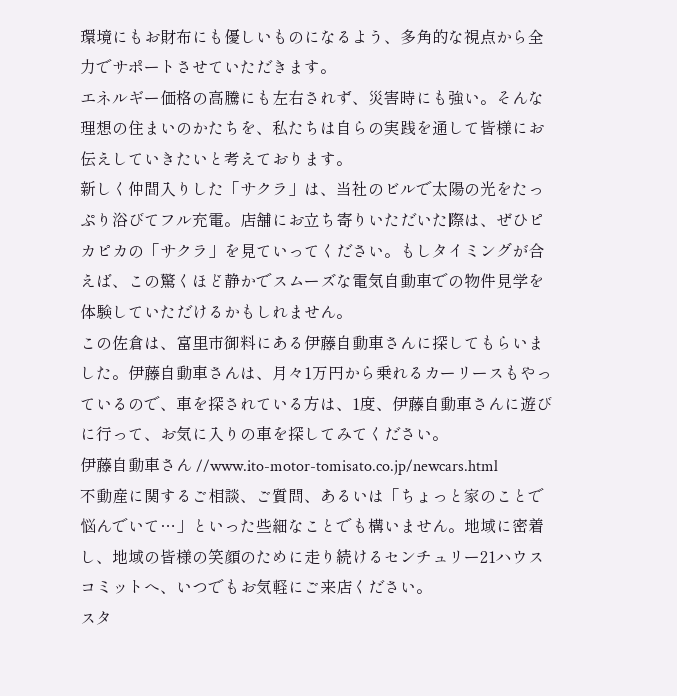環境にもお財布にも優しいものになるよう、多角的な視点から全力でサポートさせていただきます。
エネルギー価格の高騰にも左右されず、災害時にも強い。そんな理想の住まいのかたちを、私たちは自らの実践を通して皆様にお伝えしていきたいと考えております。
新しく仲間入りした「サクラ」は、当社のビルで太陽の光をたっぷり浴びてフル充電。店舗にお立ち寄りいただいた際は、ぜひピカピカの「サクラ」を見ていってください。もしタイミングが合えば、この驚くほど静かでスムーズな電気自動車での物件見学を体験していただけるかもしれません。
この佐倉は、富里市御料にある伊藤自動車さんに探してもらいました。伊藤自動車さんは、月々1万円から乗れるカーリースもやっているので、車を探されている方は、1度、伊藤自動車さんに遊びに行って、お気に入りの車を探してみてください。
伊藤自動車さん //www.ito-motor-tomisato.co.jp/newcars.html
不動産に関するご相談、ご質問、あるいは「ちょっと家のことで悩んでいて…」といった些細なことでも構いません。地域に密着し、地域の皆様の笑顔のために走り続けるセンチュリー21ハウスコミットへ、いつでもお気軽にご来店ください。
スタ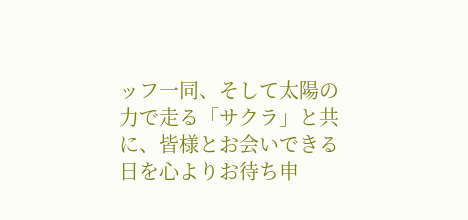ッフ一同、そして太陽の力で走る「サクラ」と共に、皆様とお会いできる日を心よりお待ち申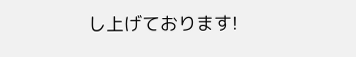し上げております!